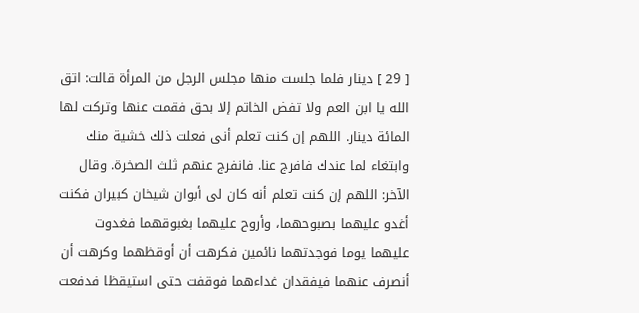[ 29 ] دينار فلما جلست منها مجلس الرجل من المرأة قالت: اتق الله يا ابن العم ولا تفض الخاتم إلا بحق فقمت عنها وتركت لها المائة دينار. اللهم إن كنت تعلم أنى فعلت ذلك خشية منك وابتغاء لما عندك فافرج عنا. فانفرج عنهم ثلث الصخرة. وقال الآخر: اللهم إن كنت تعلم أنه كان لى أبوان شيخان كبيران فكنت أغدو عليهما بصبوحهما، وأروح عليهما بغبوقهما فغدوت عليهما يوما فوجدتهما نائمين فكرهت أن أوقظهما وكرهت أن أنصرف عنهما فيفقدان غداءهما فوقفت حتى استيقظا فدفعت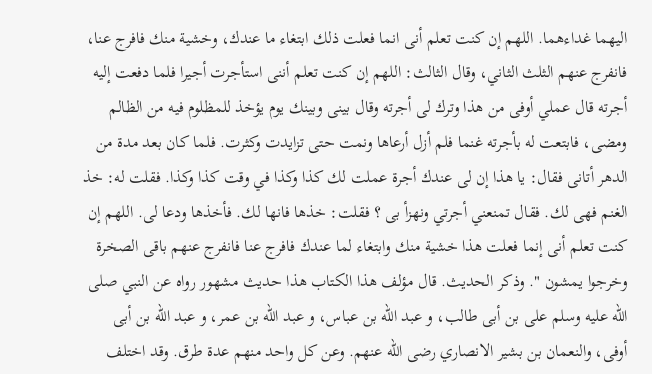اليهما غداءهما. اللهم إن كنت تعلم أنى انما فعلت ذلك ابتغاء ما عندك، وخشية منك فافرج عنا، فانفرج عنهم الثلث الثاني، وقال الثالث: اللهم إن كنت تعلم أننى استأجرت أجيرا فلما دفعت إليه أجرته قال عملي أوفى من هذا وترك لى أجرته وقال بينى وبينك يوم يؤخذ للمظلوم فيه من الظالم ومضى، فابتعت له بأجرته غنما فلم أزل أرعاها ونمت حتى تزايدت وكثرت. فلما كان بعد مدة من الدهر أتانى فقال: يا هذا إن لى عندك أجرة عملت لك كذا وكذا في وقت كذا وكذا. فقلت له: خذ الغنم فهى لك. فقال تمنعني أجرتي ونهزأ بى ؟ فقلت: خذها فانها لك. فأخذها ودعا لى. اللهم إن كنت تعلم أنى إنما فعلت هذا خشية منك وابتغاء لما عندك فافرج عنا فانفرج عنهم باقى الصخرة وخرجوا يمشون ". وذكر الحديث. قال مؤلف هذا الكتاب هذا حديث مشهور رواه عن النبي صلى الله عليه وسلم على بن أبى طالب، و عبد الله بن عباس، و عبد الله بن عمر، و عبد الله بن أبى أوفى، والنعمان بن بشير الانصاري رضى الله عنهم. وعن كل واحد منهم عدة طرق. وقد اختلف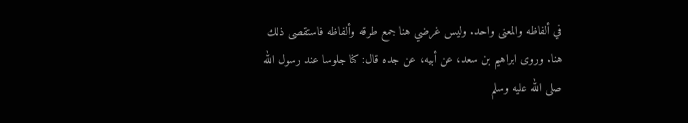في ألفاظه والمعنى واحد. وليس غرضي هنا جمع طرقه وألفاظه فاستقصى ذلك هنا. وروى ابراهيم بن سعد، عن أبيه، عن جده قال: كنا جلوسا عند رسول الله صلى الله عليه وسلم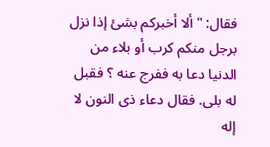فقال: " ألا أخبركم بشئ إذا نزل برجل منكم كرب أو بلاء من الدنيا دعا به ففرج عنه ؟ فقبل له بلى. فقال دعاء ذى النون لا إله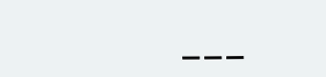___